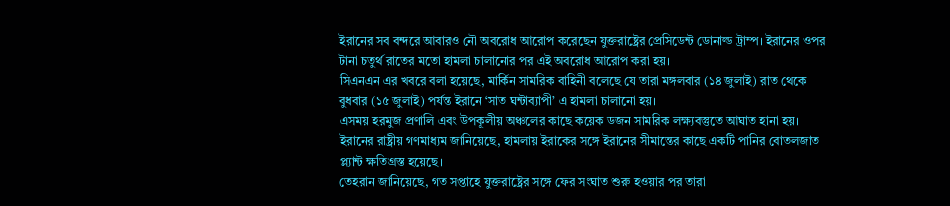ইরানের সব বন্দরে আবারও নৌ অবরোধ আরোপ করেছেন যুক্তরাষ্ট্রের প্রেসিডেন্ট ডোনাল্ড ট্রাম্প। ইরানের ওপর টানা চতুর্থ রাতের মতো হামলা চালানোর পর এই অবরোধ আরোপ করা হয়।
সিএনএন এর খবরে বলা হয়েছে, মার্কিন সামরিক বাহিনী বলেছে যে তারা মঙ্গলবার (১৪ জুলাই) রাত থেকে বুধবার (১৫ জুলাই) পর্যন্ত ইরানে ‘সাত ঘন্টাব্যাপী’ এ হামলা চালানো হয়।
এসময় হরমুজ প্রণালি এবং উপকূলীয় অঞ্চলের কাছে কয়েক ডজন সামরিক লক্ষ্যবস্তুতে আঘাত হানা হয়।
ইরানের রাষ্ট্রীয় গণমাধ্যম জানিয়েছে, হামলায় ইরাকের সঙ্গে ইরানের সীমান্তের কাছে একটি পানির বোতলজাত প্ল্যান্ট ক্ষতিগ্রস্ত হয়েছে।
তেহরান জানিয়েছে, গত সপ্তাহে যুক্তরাষ্ট্রের সঙ্গে ফের সংঘাত শুরু হওয়ার পর তারা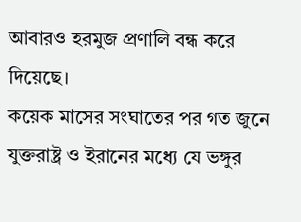আবারও হরমুজ প্রণালি বন্ধ করে দিয়েছে।
কয়েক মাসের সংঘাতের পর গত জুনে যুক্তরাষ্ট্র ও ইরানের মধ্যে যে ভঙ্গুর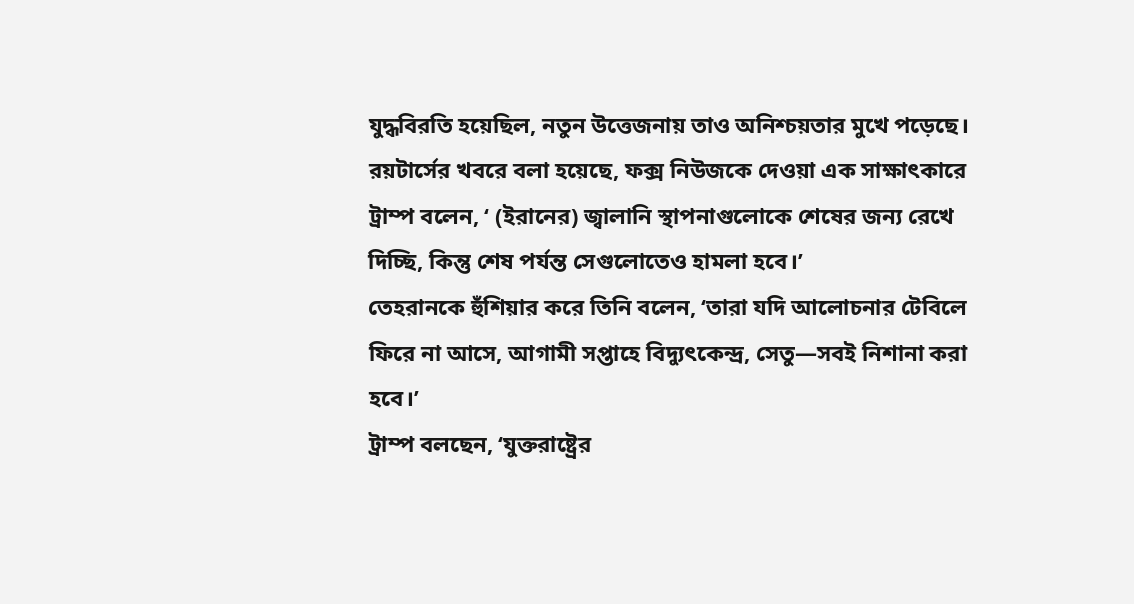যুদ্ধবিরতি হয়েছিল, নতুন উত্তেজনায় তাও অনিশ্চয়তার মুখে পড়েছে।
রয়টার্সের খবরে বলা হয়েছে, ফক্স নিউজকে দেওয়া এক সাক্ষাৎকারে ট্রাম্প বলেন, ‘ (ইরানের) জ্বালানি স্থাপনাগুলোকে শেষের জন্য রেখে দিচ্ছি, কিন্তু শেষ পর্যন্ত সেগুলোতেও হামলা হবে।’
তেহরানকে হুঁশিয়ার করে তিনি বলেন, ‘তারা যদি আলোচনার টেবিলে ফিরে না আসে, আগামী সপ্তাহে বিদ্যুৎকেন্দ্র, সেতু—সবই নিশানা করা হবে।’
ট্রাম্প বলছেন, ‘যুক্তরাষ্ট্রের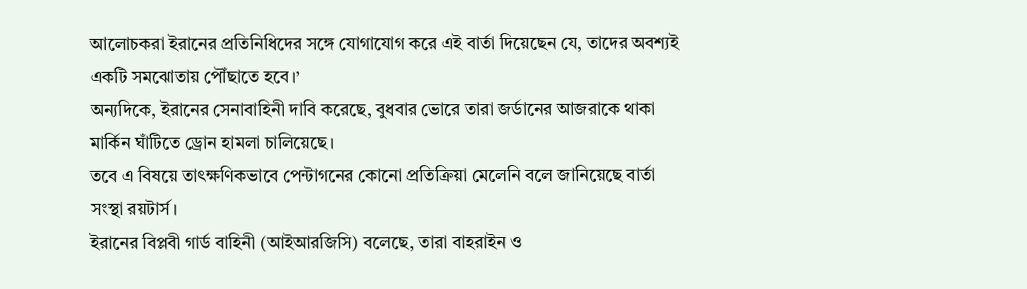আলোচকরা ইরানের প্রতিনিধিদের সঙ্গে যোগাযোগ করে এই বার্তা দিয়েছেন যে, তাদের অবশ্যই একটি সমঝোতায় পৌঁছাতে হবে।’
অন্যদিকে, ইরানের সেনাবাহিনী দাবি করেছে, বুধবার ভোরে তারা জর্ডানের আজরাকে থাকা মার্কিন ঘাঁটিতে ড্রোন হামলা চালিয়েছে।
তবে এ বিষয়ে তাৎক্ষণিকভাবে পেন্টাগনের কোনো প্রতিক্রিয়া মেলেনি বলে জানিয়েছে বার্তা সংস্থা রয়টার্স।
ইরানের বিপ্লবী গার্ড বাহিনী (আইআরজিসি) বলেছে, তারা বাহরাইন ও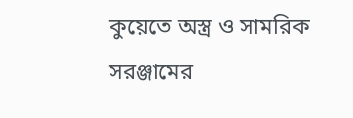কুয়েতে অস্ত্র ও সামরিক সরঞ্জামের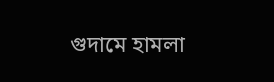গুদামে হামলা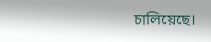চালিয়েছে।